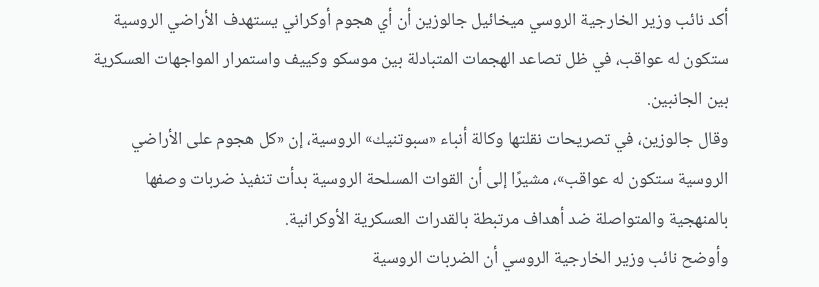أكد نائب وزير الخارجية الروسي ميخائيل جالوزين أن أي هجوم أوكراني يستهدف الأراضي الروسية ستكون له عواقب، في ظل تصاعد الهجمات المتبادلة بين موسكو وكييف واستمرار المواجهات العسكرية بين الجانبين.
وقال جالوزين، في تصريحات نقلتها وكالة أنباء «سبوتنيك» الروسية، إن «كل هجوم على الأراضي الروسية ستكون له عواقب»، مشيرًا إلى أن القوات المسلحة الروسية بدأت تنفيذ ضربات وصفها بالمنهجية والمتواصلة ضد أهداف مرتبطة بالقدرات العسكرية الأوكرانية.
وأوضح نائب وزير الخارجية الروسي أن الضربات الروسية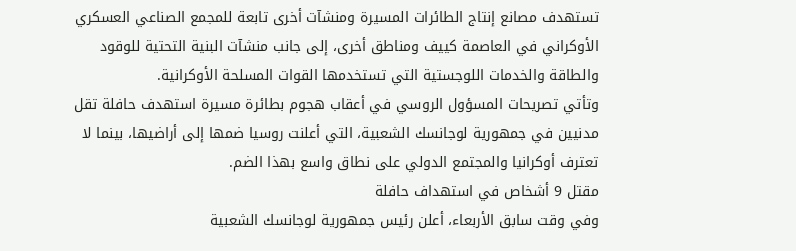تستهدف مصانع إنتاج الطائرات المسيرة ومنشآت أخرى تابعة للمجمع الصناعي العسكري الأوكراني في العاصمة كييف ومناطق أخرى، إلى جانب منشآت البنية التحتية للوقود والطاقة والخدمات اللوجستية التي تستخدمها القوات المسلحة الأوكرانية.
وتأتي تصريحات المسؤول الروسي في أعقاب هجوم بطائرة مسيرة استهدف حافلة تقل مدنيين في جمهورية لوجانسك الشعبية، التي أعلنت روسيا ضمها إلى أراضيها، بينما لا تعترف أوكرانيا والمجتمع الدولي على نطاق واسع بهذا الضم.
مقتل 9 أشخاص في استهداف حافلة
وفي وقت سابق الأربعاء، أعلن رئيس جمهورية لوجانسك الشعبية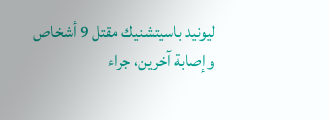ليونيد باسيتشنيك مقتل 9 أشخاص وإصابة آخرين، جراء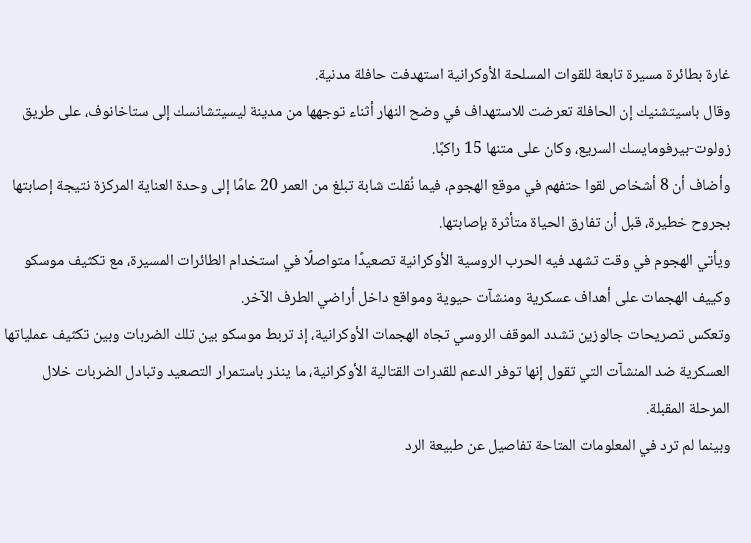غارة بطائرة مسيرة تابعة للقوات المسلحة الأوكرانية استهدفت حافلة مدنية.
وقال باسيتشنيك إن الحافلة تعرضت للاستهداف في وضح النهار أثناء توجهها من مدينة ليسيتشانسك إلى ستاخانوف، على طريق زولوت-بيرفومايسك السريع، وكان على متنها 15 راكبًا.
وأضاف أن 8 أشخاص لقوا حتفهم في موقع الهجوم، فيما نُقلت شابة تبلغ من العمر 20 عامًا إلى وحدة العناية المركزة نتيجة إصابتها بجروح خطيرة، قبل أن تفارق الحياة متأثرة بإصابتها.
ويأتي الهجوم في وقت تشهد فيه الحرب الروسية الأوكرانية تصعيدًا متواصلًا في استخدام الطائرات المسيرة، مع تكثيف موسكو وكييف الهجمات على أهداف عسكرية ومنشآت حيوية ومواقع داخل أراضي الطرف الآخر.
وتعكس تصريحات جالوزين تشدد الموقف الروسي تجاه الهجمات الأوكرانية، إذ تربط موسكو بين تلك الضربات وبين تكثيف عملياتها العسكرية ضد المنشآت التي تقول إنها توفر الدعم للقدرات القتالية الأوكرانية، ما ينذر باستمرار التصعيد وتبادل الضربات خلال المرحلة المقبلة.
وبينما لم ترد في المعلومات المتاحة تفاصيل عن طبيعة الرد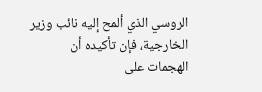الروسي الذي ألمح إليه نائب وزير الخارجية، فإن تأكيده أن الهجمات على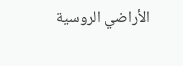الأراضي الروسية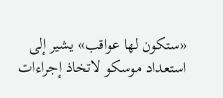«ستكون لها عواقب» يشير إلى استعداد موسكو لاتخاذ إجراءات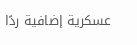عسكرية إضافية ردًا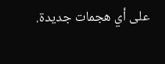على أي هجمات جديدة.